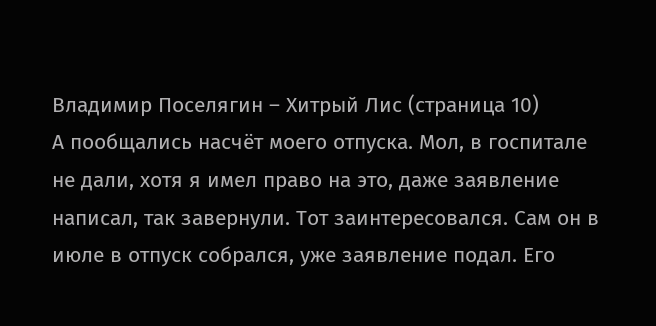Владимир Поселягин – Хитрый Лис (страница 10)
А пообщались насчёт моего отпуска. Мол, в госпитале не дали, хотя я имел право на это, даже заявление написал, так завернули. Тот заинтересовался. Сам он в июле в отпуск собрался, уже заявление подал. Его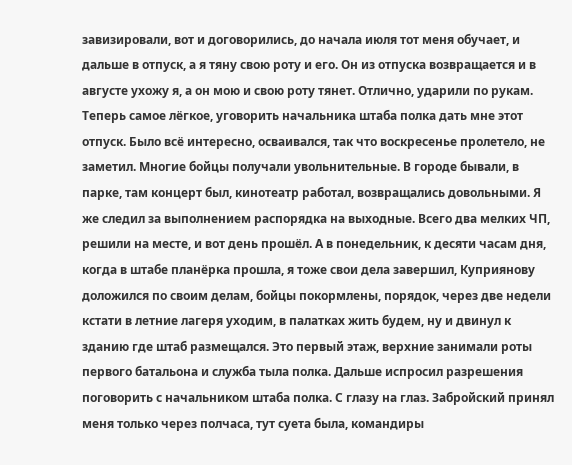завизировали, вот и договорились, до начала июля тот меня обучает, и дальше в отпуск, а я тяну свою роту и его. Он из отпуска возвращается и в августе ухожу я, а он мою и свою роту тянет. Отлично, ударили по рукам. Теперь самое лёгкое, уговорить начальника штаба полка дать мне этот отпуск. Было всё интересно, осваивался, так что воскресенье пролетело, не заметил. Многие бойцы получали увольнительные. В городе бывали, в парке, там концерт был, кинотеатр работал, возвращались довольными. Я же следил за выполнением распорядка на выходные. Всего два мелких ЧП, решили на месте, и вот день прошёл. А в понедельник, к десяти часам дня, когда в штабе планёрка прошла, я тоже свои дела завершил, Куприянову доложился по своим делам, бойцы покормлены, порядок, через две недели кстати в летние лагеря уходим, в палатках жить будем, ну и двинул к зданию где штаб размещался. Это первый этаж, верхние занимали роты первого батальона и служба тыла полка. Дальше испросил разрешения поговорить с начальником штаба полка. С глазу на глаз. Забройский принял меня только через полчаса, тут суета была, командиры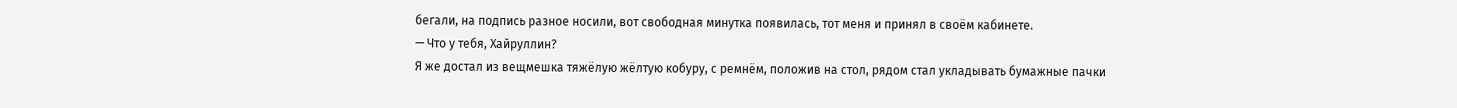бегали, на подпись разное носили, вот свободная минутка появилась, тот меня и принял в своём кабинете.
— Что у тебя, Хайруллин?
Я же достал из вещмешка тяжёлую жёлтую кобуру, с ремнём, положив на стол, рядом стал укладывать бумажные пачки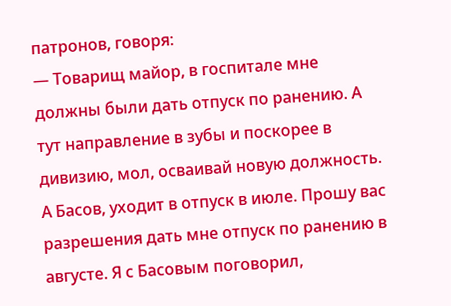патронов, говоря:
— Товарищ майор, в госпитале мне должны были дать отпуск по ранению. А тут направление в зубы и поскорее в дивизию, мол, осваивай новую должность. А Басов, уходит в отпуск в июле. Прошу вас разрешения дать мне отпуск по ранению в августе. Я с Басовым поговорил,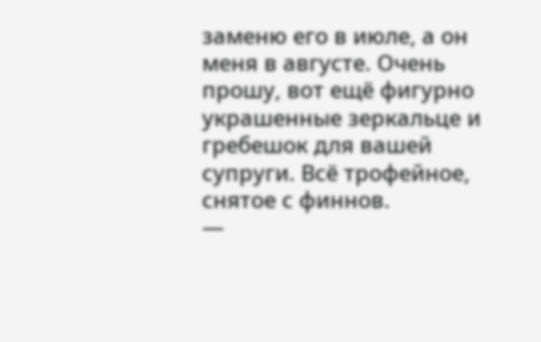заменю его в июле, а он меня в августе. Очень прошу, вот ещё фигурно украшенные зеркальце и гребешок для вашей супруги. Всё трофейное, снятое с финнов.
—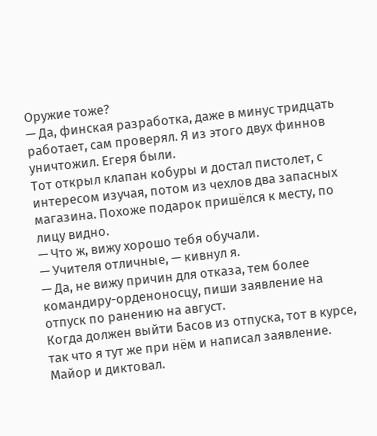Оружие тоже?
— Да, финская разработка, даже в минус тридцать работает, сам проверял. Я из этого двух финнов уничтожил. Егеря были.
Тот открыл клапан кобуры и достал пистолет, с интересом изучая, потом из чехлов два запасных магазина. Похоже подарок пришёлся к месту, по лицу видно.
— Что ж, вижу хорошо тебя обучали.
— Учителя отличные, — кивнул я.
— Да, не вижу причин для отказа, тем более командиру-орденоносцу, пиши заявление на отпуск по ранению на август.
Когда должен выйти Басов из отпуска, тот в курсе, так что я тут же при нём и написал заявление. Майор и диктовал.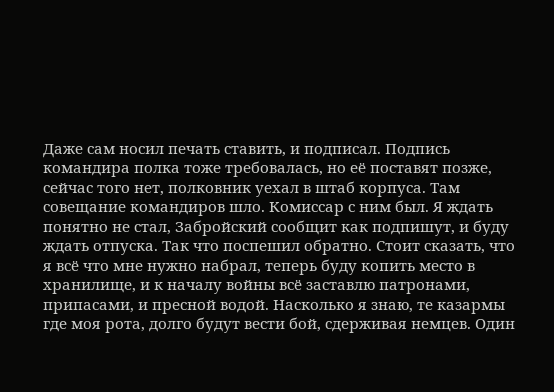Даже сам носил печать ставить, и подписал. Подпись командира полка тоже требовалась, но её поставят позже, сейчас того нет, полковник уехал в штаб корпуса. Там совещание командиров шло. Комиссар с ним был. Я ждать понятно не стал, Забройский сообщит как подпишут, и буду ждать отпуска. Так что поспешил обратно. Стоит сказать, что я всё что мне нужно набрал, теперь буду копить место в хранилище, и к началу войны всё заставлю патронами, припасами, и пресной водой. Насколько я знаю, те казармы где моя рота, долго будут вести бой, сдерживая немцев. Один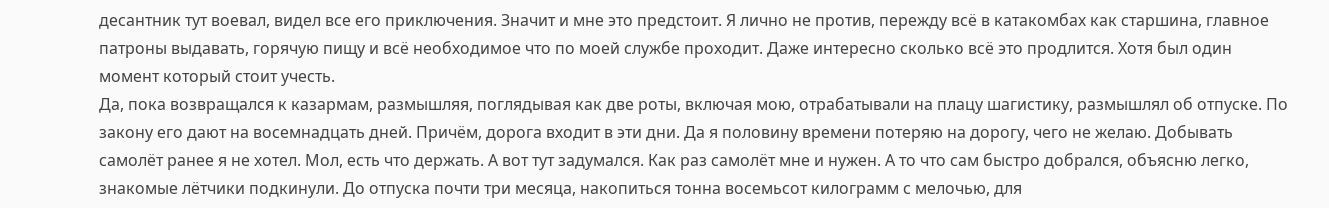десантник тут воевал, видел все его приключения. Значит и мне это предстоит. Я лично не против, пережду всё в катакомбах как старшина, главное патроны выдавать, горячую пищу и всё необходимое что по моей службе проходит. Даже интересно сколько всё это продлится. Хотя был один момент который стоит учесть.
Да, пока возвращался к казармам, размышляя, поглядывая как две роты, включая мою, отрабатывали на плацу шагистику, размышлял об отпуске. По закону его дают на восемнадцать дней. Причём, дорога входит в эти дни. Да я половину времени потеряю на дорогу, чего не желаю. Добывать самолёт ранее я не хотел. Мол, есть что держать. А вот тут задумался. Как раз самолёт мне и нужен. А то что сам быстро добрался, объясню легко, знакомые лётчики подкинули. До отпуска почти три месяца, накопиться тонна восемьсот килограмм с мелочью, для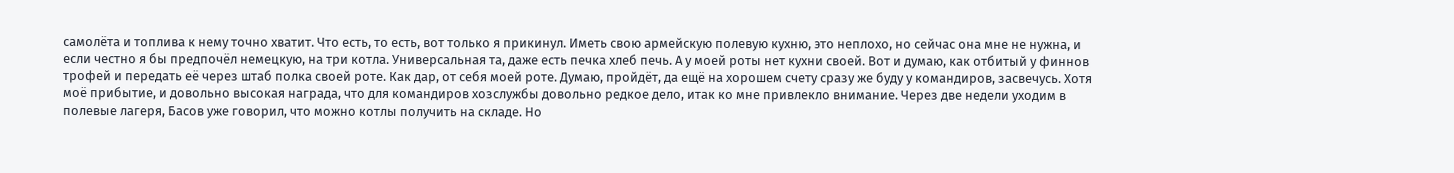самолёта и топлива к нему точно хватит. Что есть, то есть, вот только я прикинул. Иметь свою армейскую полевую кухню, это неплохо, но сейчас она мне не нужна, и если честно я бы предпочёл немецкую, на три котла. Универсальная та, даже есть печка хлеб печь. А у моей роты нет кухни своей. Вот и думаю, как отбитый у финнов трофей и передать её через штаб полка своей роте. Как дар, от себя моей роте. Думаю, пройдёт, да ещё на хорошем счету сразу же буду у командиров, засвечусь. Хотя моё прибытие, и довольно высокая награда, что для командиров хозслужбы довольно редкое дело, итак ко мне привлекло внимание. Через две недели уходим в полевые лагеря, Басов уже говорил, что можно котлы получить на складе. Но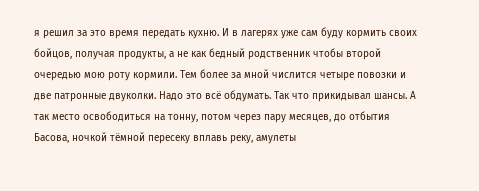я решил за это время передать кухню. И в лагерях уже сам буду кормить своих бойцов, получая продукты, а не как бедный родственник чтобы второй очередью мою роту кормили. Тем более за мной числится четыре повозки и две патронные двуколки. Надо это всё обдумать. Так что прикидывал шансы. А так место освободиться на тонну, потом через пару месяцев, до отбытия Басова, ночкой тёмной пересеку вплавь реку, амулеты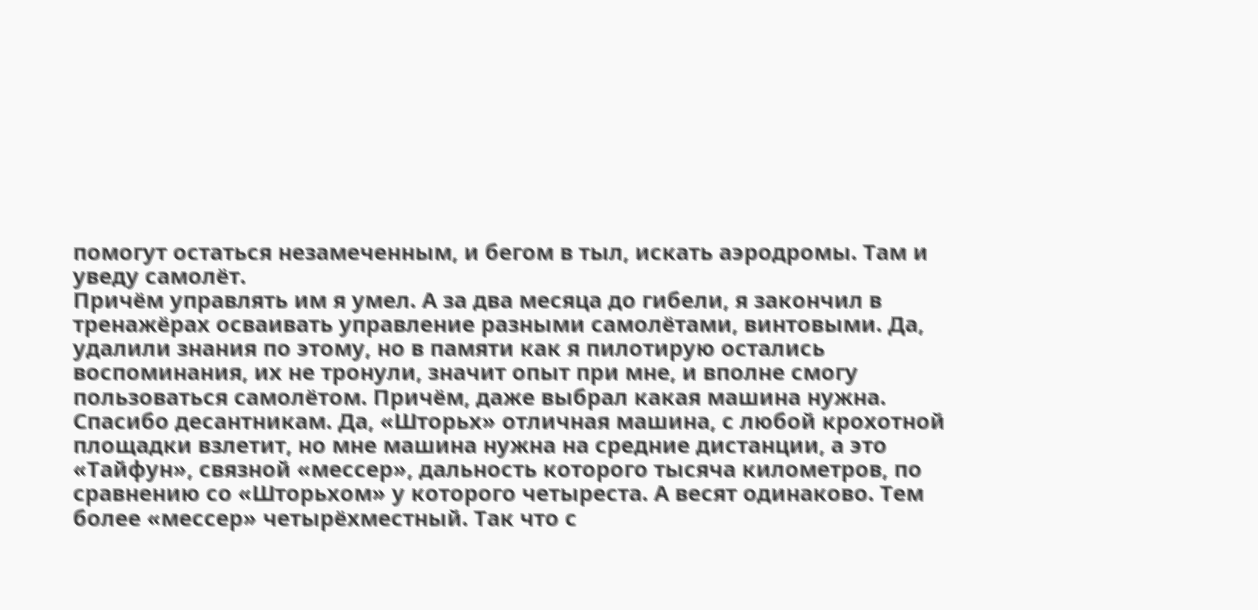помогут остаться незамеченным, и бегом в тыл, искать аэродромы. Там и уведу самолёт.
Причём управлять им я умел. А за два месяца до гибели, я закончил в тренажёрах осваивать управление разными самолётами, винтовыми. Да, удалили знания по этому, но в памяти как я пилотирую остались воспоминания, их не тронули, значит опыт при мне, и вполне смогу пользоваться самолётом. Причём, даже выбрал какая машина нужна. Спасибо десантникам. Да, «Шторьх» отличная машина, с любой крохотной площадки взлетит, но мне машина нужна на средние дистанции, а это «Тайфун», связной «мессер», дальность которого тысяча километров, по сравнению со «Шторьхом» у которого четыреста. А весят одинаково. Тем более «мессер» четырёхместный. Так что с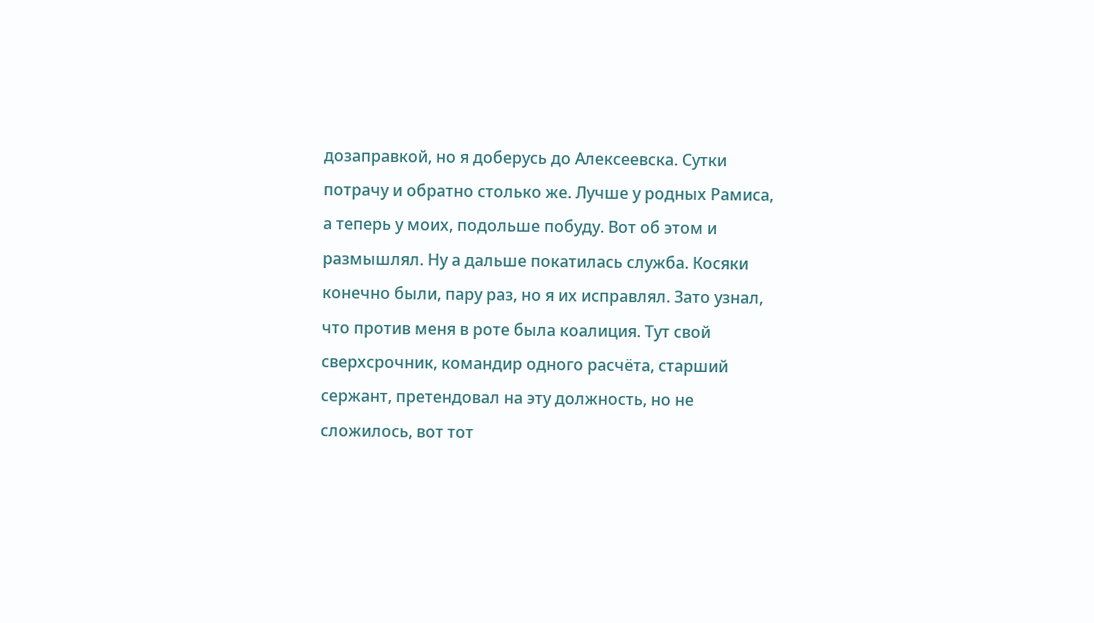дозаправкой, но я доберусь до Алексеевска. Сутки потрачу и обратно столько же. Лучше у родных Рамиса, а теперь у моих, подольше побуду. Вот об этом и размышлял. Ну а дальше покатилась служба. Косяки конечно были, пару раз, но я их исправлял. Зато узнал, что против меня в роте была коалиция. Тут свой сверхсрочник, командир одного расчёта, старший сержант, претендовал на эту должность, но не сложилось, вот тот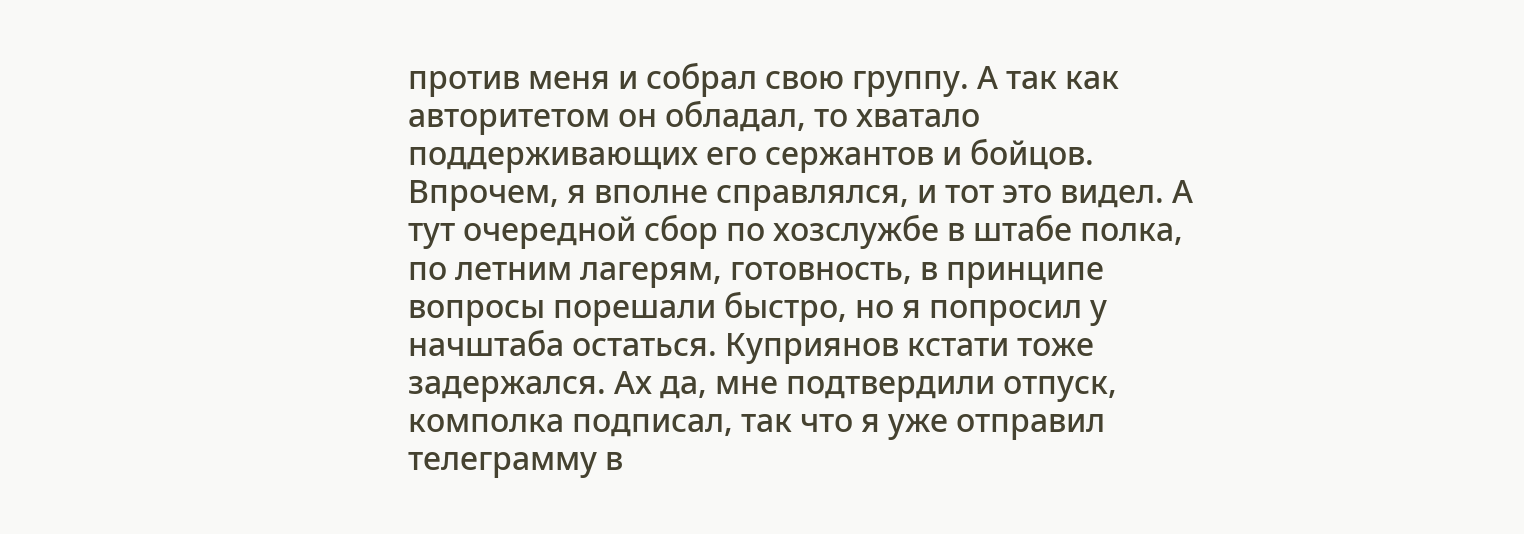против меня и собрал свою группу. А так как авторитетом он обладал, то хватало поддерживающих его сержантов и бойцов. Впрочем, я вполне справлялся, и тот это видел. А тут очередной сбор по хозслужбе в штабе полка, по летним лагерям, готовность, в принципе вопросы порешали быстро, но я попросил у начштаба остаться. Куприянов кстати тоже задержался. Ах да, мне подтвердили отпуск, комполка подписал, так что я уже отправил телеграмму в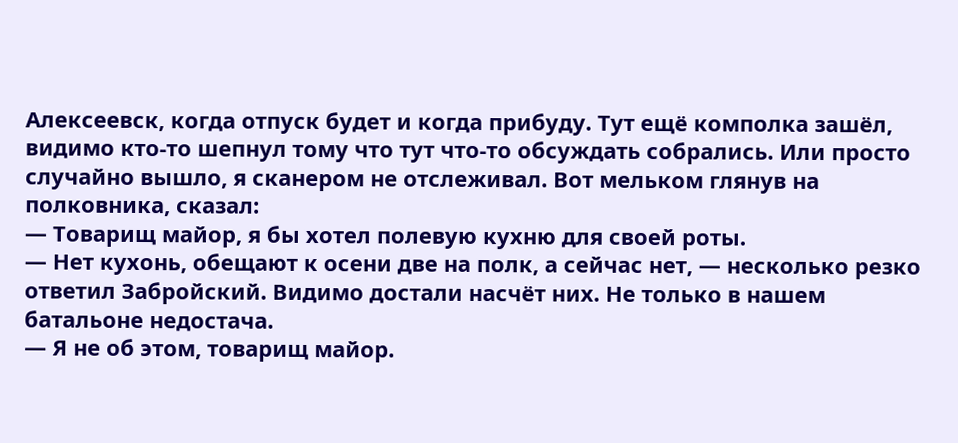Алексеевск, когда отпуск будет и когда прибуду. Тут ещё комполка зашёл, видимо кто-то шепнул тому что тут что-то обсуждать собрались. Или просто случайно вышло, я сканером не отслеживал. Вот мельком глянув на полковника, сказал:
— Товарищ майор, я бы хотел полевую кухню для своей роты.
— Нет кухонь, обещают к осени две на полк, а сейчас нет, — несколько резко ответил Забройский. Видимо достали насчёт них. Не только в нашем батальоне недостача.
— Я не об этом, товарищ майор.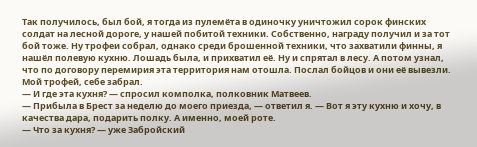Так получилось, был бой, я тогда из пулемёта в одиночку уничтожил сорок финских солдат на лесной дороге, у нашей побитой техники. Собственно, награду получил и за тот бой тоже. Ну трофеи собрал, однако среди брошенной техники, что захватили финны, я нашёл полевую кухню. Лошадь была, и прихватил её. Ну и спрятал в лесу. А потом узнал, что по договору перемирия эта территория нам отошла. Послал бойцов и они её вывезли. Мой трофей, себе забрал.
— И где эта кухня? — спросил комполка, полковник Матвеев.
— Прибыла в Брест за неделю до моего приезда, — ответил я. — Вот я эту кухню и хочу, в качества дара, подарить полку. А именно, моей роте.
— Что за кухня? — уже Забройский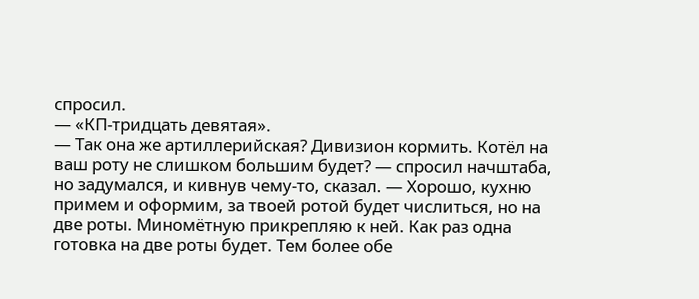спросил.
— «КП-тридцать девятая».
— Так она же артиллерийская? Дивизион кормить. Котёл на ваш роту не слишком большим будет? — спросил начштаба, но задумался, и кивнув чему-то, сказал. — Хорошо, кухню примем и оформим, за твоей ротой будет числиться, но на две роты. Миномётную прикрепляю к ней. Как раз одна готовка на две роты будет. Тем более обе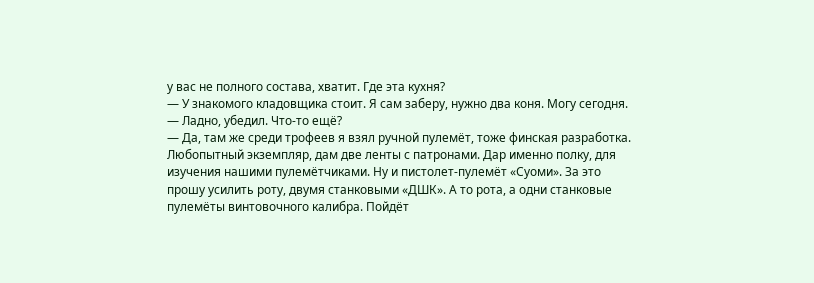у вас не полного состава, хватит. Где эта кухня?
— У знакомого кладовщика стоит. Я сам заберу, нужно два коня. Могу сегодня.
— Ладно, убедил. Что-то ещё?
— Да, там же среди трофеев я взял ручной пулемёт, тоже финская разработка. Любопытный экземпляр, дам две ленты с патронами. Дар именно полку, для изучения нашими пулемётчиками. Ну и пистолет-пулемёт «Суоми». За это прошу усилить роту, двумя станковыми «ДШК». А то рота, а одни станковые пулемёты винтовочного калибра. Пойдёт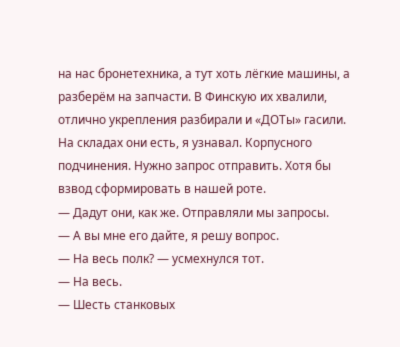на нас бронетехника, а тут хоть лёгкие машины, а разберём на запчасти. В Финскую их хвалили, отлично укрепления разбирали и «ДОТы» гасили. На складах они есть, я узнавал. Корпусного подчинения. Нужно запрос отправить. Хотя бы взвод сформировать в нашей роте.
— Дадут они, как же. Отправляли мы запросы.
— А вы мне его дайте, я решу вопрос.
— На весь полк? — усмехнулся тот.
— На весь.
— Шесть станковых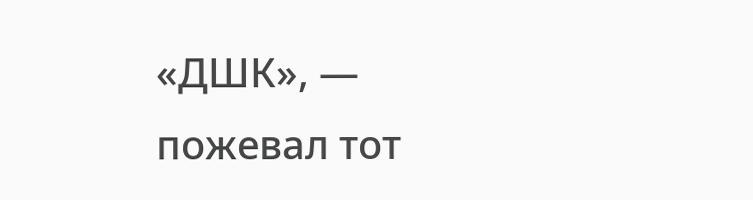«ДШК», — пожевал тот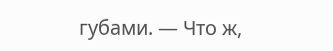губами. — Что ж,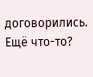договорились. Ещё что-то?